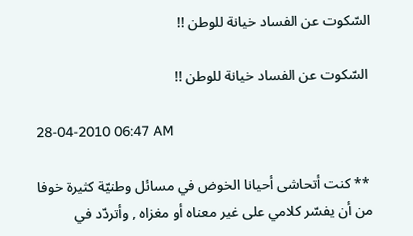السّكوت عن الفساد خيانة للوطن !!

 السّكوت عن الفساد خيانة للوطن !!

28-04-2010 06:47 AM

 ** كنت أتحاشى أحيانا الخوض في مسائل وطنيّة كثيرة خوفا من أن يفسّر كلامي على غير معناه أو مغزاه , وأتردّد في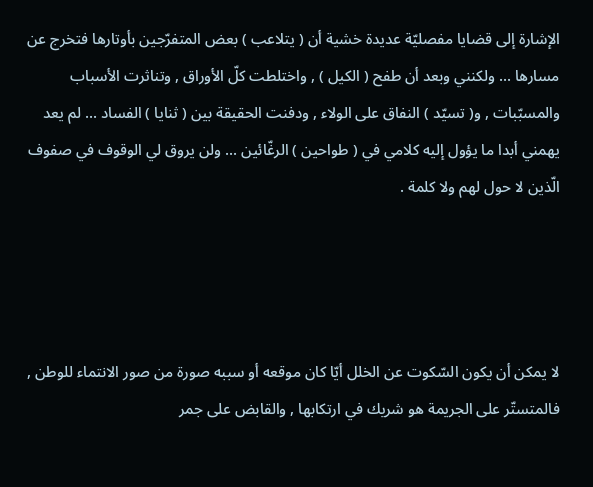الإشارة إلى قضايا مفصليّة عديدة خشية أن ( يتلاعب ) بعض المتفرّجين بأوتارها فتخرج عن مسارها ... ولكنني وبعد أن طفح ( الكيل ) , واختلطت كلّ الأوراق , وتناثرت الأسباب والمسبّبات , و( تسيّد ) النفاق على الولاء , ودفنت الحقيقة بين ( ثنايا ) الفساد ... لم يعد يهمني أبدا ما يؤول إليه كلامي في ( طواحين ) الرغّائين ... ولن يروق لي الوقوف في صفوف الّذين لا حول لهم ولا كلمة .




لا يمكن أن يكون السّكوت عن الخلل أيّا كان موقعه أو سببه صورة من صور الانتماء للوطن , فالمتستّر على الجريمة هو شريك في ارتكابها , والقابض على جمر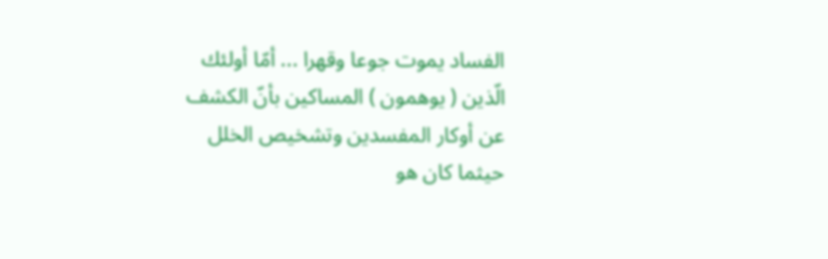الفساد يموت جوعا وقهرا ... أمّا أولئك الّذين ( يوهمون ) المساكين بأنّ الكشف عن أوكار المفسدين وتشخيص الخلل حيثما كان هو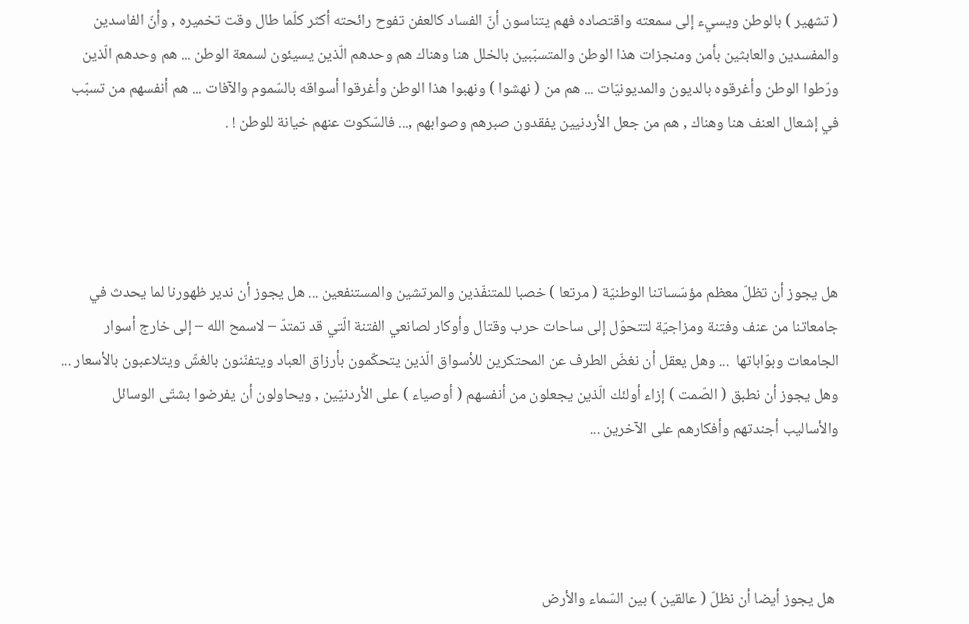( تشهير ) بالوطن ويسيء إلى سمعته واقتصاده فهم يتناسون أنّ الفساد كالعفن تفوح رائحته أكثر كلّما طال وقت تخميره , وأنّ الفاسدين والمفسدين والعابثين بأمن ومنجزات هذا الوطن والمتسبّبين بالخلل هنا وهناك هم وحدهم الّذين يسيئون لسمعة الوطن ... هم وحدهم الّذين ورّطوا الوطن وأغرقوه بالديون والمديونيّات ... هم من ( نهشوا ) ونهبوا هذا الوطن وأغرقوا أسواقه بالسّموم والآفات ... هم أنفسهم من تسبّب في إشعال العنف هنا وهناك , هم من جعل الأردنيين يفقدون صبرهم وصوابهم ,... فالسّكوت عنهم خيانة للوطن ! .




هل يجوز أن تظلّ معظم مؤسّساتنا الوطنيّة ( مرتعا ) خصبا للمتنفّذين والمرتشين والمستنفعين ... هل يجوز أن ندير ظهورنا لما يحدث في جامعاتنا من عنف وفتنة ومزاجيّة لتتحوّل إلى ساحات حرب وقتال وأوكار لصانعي الفتنة الّتي قد تمتدّ – لاسمح الله – إلى خارج أسوار الجامعات وبوّاباتها  ... وهل يعقل أن نغضّ الطرف عن المحتكرين للأسواق الّذين يتحكّمون بأرزاق العباد ويتفنّنون بالغشّ ويتلاعبون بالأسعار ... وهل يجوز أن نطبق ( الصّمت ) إزاء أولئك الّذين يجعلون من أنفسهم ( أوصياء ) على الأردنيّين , ويحاولون أن يفرضوا بشتّى الوسائل والأساليب أجندتهم وأفكارهم على الآخرين ...




 هل يجوز أيضا أن نظلّ ( عالقين ) بين السّماء والأرض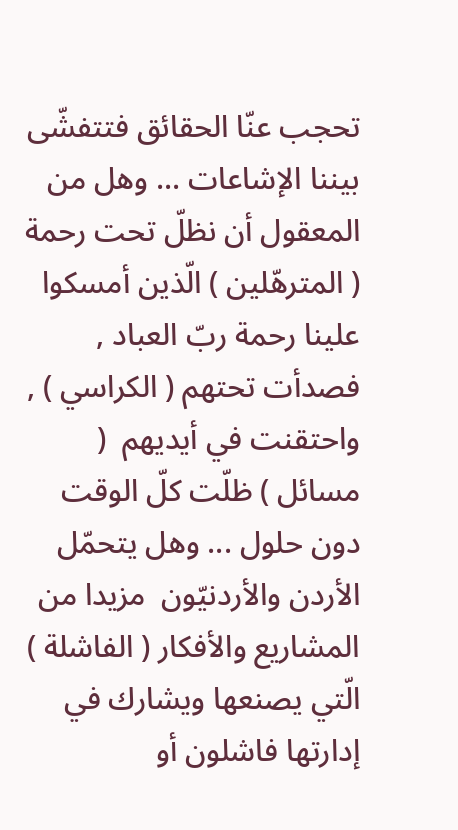تحجب عنّا الحقائق فتتفشّى بيننا الإشاعات ... وهل من المعقول أن نظلّ تحت رحمة ( المترهّلين ) الّذين أمسكوا علينا رحمة ربّ العباد , فصدأت تحتهم ( الكراسي ) , واحتقنت في أيديهم  ( مسائل ) ظلّت كلّ الوقت دون حلول ... وهل يتحمّل الأردن والأردنيّون  مزيدا من المشاريع والأفكار ( الفاشلة ) الّتي يصنعها ويشارك في إدارتها فاشلون أو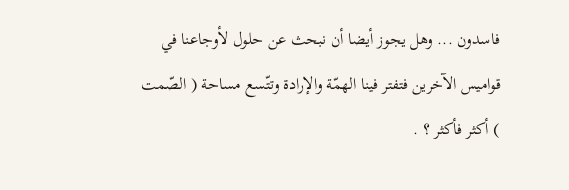فاسدون ... وهل يجوز أيضا أن نبحث عن حلول لأوجاعنا في قواميس الآخرين فتفتر فينا الهمّة والإرادة وتتّسع مساحة ( الصّمت ) أكثر فأكثر ؟ .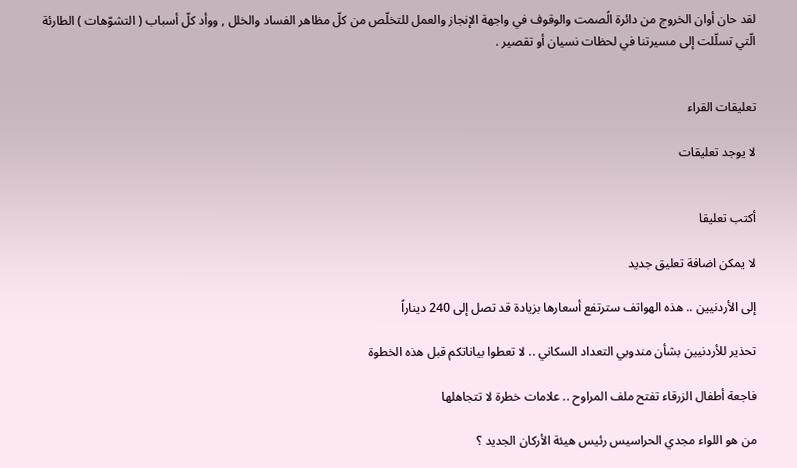لقد حان أوان الخروج من دائرة الًصمت والوقوف في واجهة الإنجاز والعمل للتخلّص من كلّ مظاهر الفساد والخلل , ووأد كلّ أسباب ( التشوّهات ) الطارئة الّتي تسلّلت إلى مسيرتنا في لحظات نسيان أو تقصير .


تعليقات القراء

لا يوجد تعليقات


أكتب تعليقا

لا يمكن اضافة تعليق جديد

إلى الأردنيين .. هذه الهواتف سترتفع أسعارها بزيادة قد تصل إلى 240 ديناراً

تحذير للأردنيين بشأن مندوبي التعداد السكاني .. لا تعطوا بياناتكم قبل هذه الخطوة

فاجعة أطفال الزرقاء تفتح ملف المراوح .. علامات خطرة لا تتجاهلها

من هو اللواء مجدي الحراسيس رئيس هيئة الأركان الجديد ؟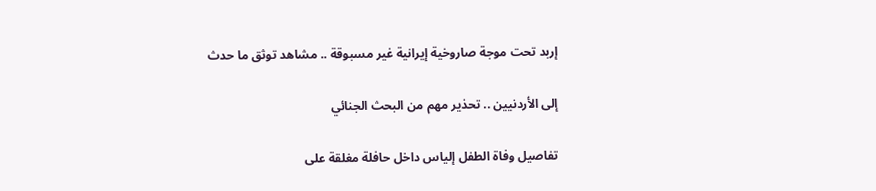إربد تحت موجة صاروخية إيرانية غير مسبوقة .. مشاهد توثق ما حدث

إلى الأردنيين .. تحذير مهم من البحث الجنائي

تفاصيل وفاة الطفل إلياس داخل حافلة مغلقة على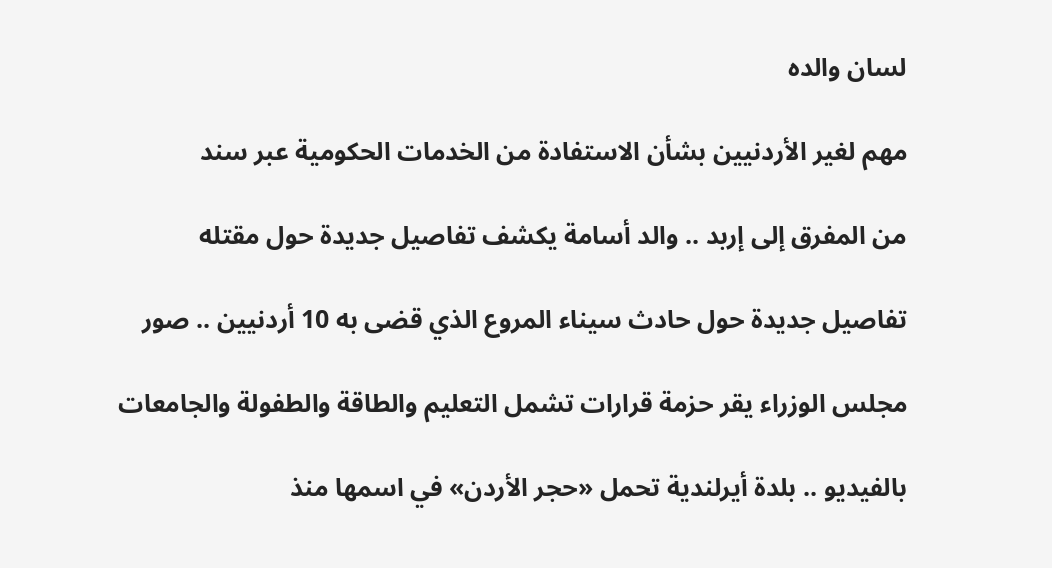لسان والده

مهم لغير الأردنيين بشأن الاستفادة من الخدمات الحكومية عبر سند

من المفرق إلى إربد .. والد أسامة يكشف تفاصيل جديدة حول مقتله

تفاصيل جديدة حول حادث سيناء المروع الذي قضى به 10 أردنيين .. صور

مجلس الوزراء يقر حزمة قرارات تشمل التعليم والطاقة والطفولة والجامعات

بالفيديو .. بلدة أيرلندية تحمل «حجر الأردن» في اسمها منذ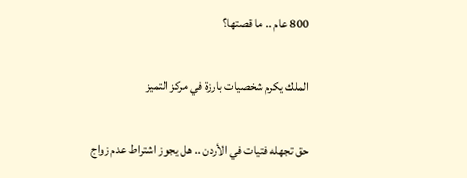800 عام .. ما قصتها؟

الملك يكرم شخصيات بارزة في مركز التميز

حق تجهله فتيات في الأردن .. هل يجوز اشتراط عدم زواج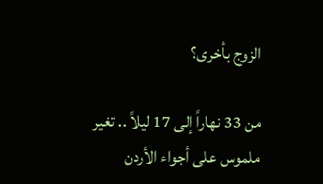الزوج بأخرى؟

من 33 نهاراً إلى 17 ليلاً .. تغير ملموس على أجواء الأردن